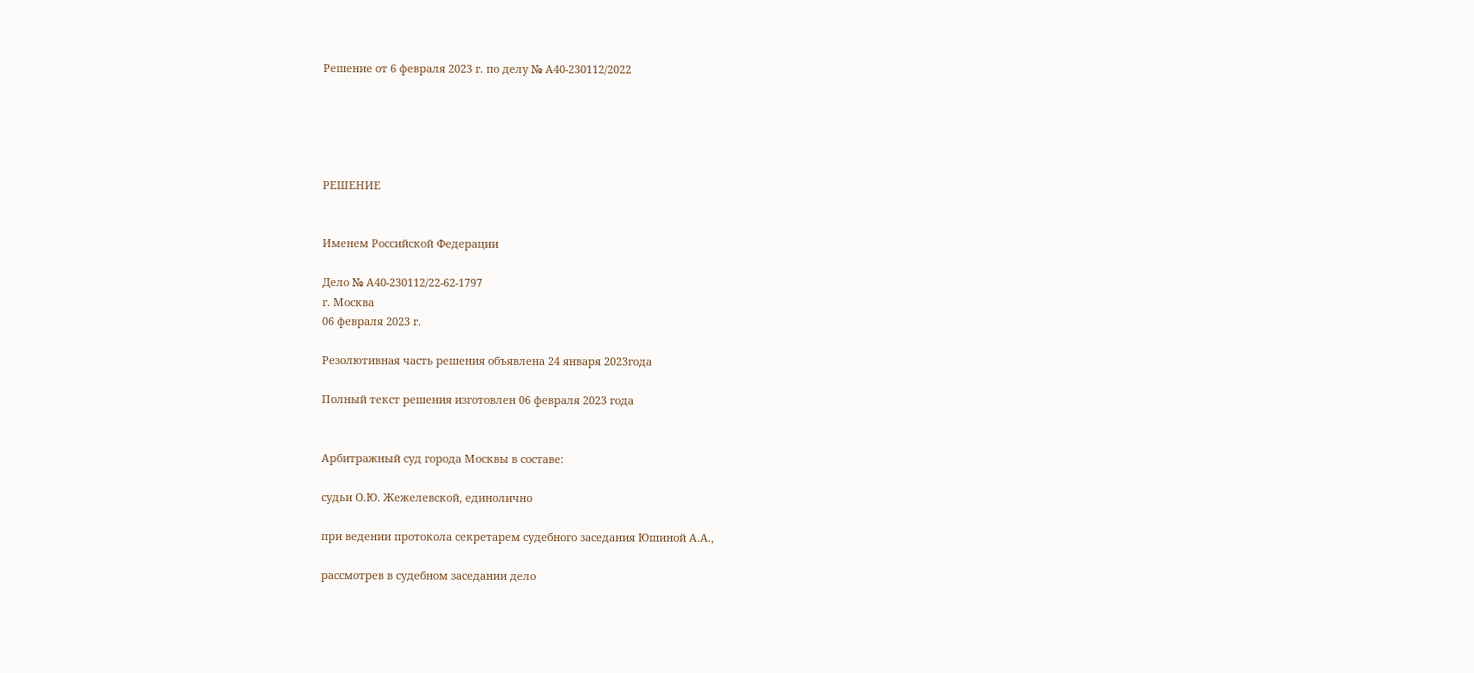Решение от 6 февраля 2023 г. по делу № А40-230112/2022





РЕШЕНИЕ


Именем Российской Федерации

Дело № А40-230112/22-62-1797
г. Москва
06 февраля 2023 г.

Резолютивная часть решения объявлена 24 января 2023года

Полный текст решения изготовлен 06 февраля 2023 года


Арбитражный суд города Москвы в составе:

судьи О.Ю. Жежелевской, единолично

при ведении протокола секретарем судебного заседания Юшиной А.А.,

рассмотрев в судебном заседании дело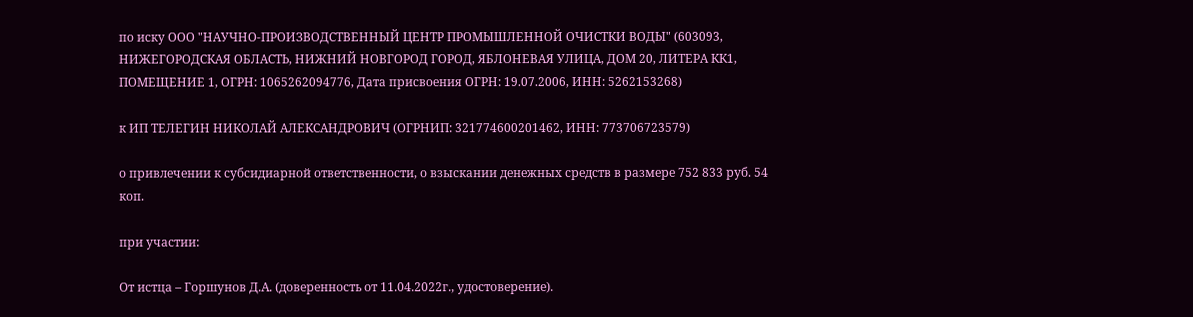по иску ООО "НАУЧНО-ПРОИЗВОДСТВЕННЫЙ ЦЕНТР ПРОМЫШЛЕННОЙ ОЧИСТКИ ВОДЫ" (603093, НИЖЕГОРОДСКАЯ ОБЛАСТЬ, НИЖНИЙ НОВГОРОД ГОРОД, ЯБЛОНЕВАЯ УЛИЦА, ДОМ 20, ЛИТЕРА КК1, ПОМЕЩЕНИЕ 1, ОГРН: 1065262094776, Дата присвоения ОГРН: 19.07.2006, ИНН: 5262153268)

к ИП ТЕЛЕГИН НИКОЛАЙ АЛЕКСАНДРОВИЧ (ОГРНИП: 321774600201462, ИНН: 773706723579)

о привлечении к субсидиарной ответственности, о взыскании денежных средств в размере 752 833 руб. 54 коп.

при участии:

От истца – Горшунов Д.А. (доверенность от 11.04.2022г., удостоверение).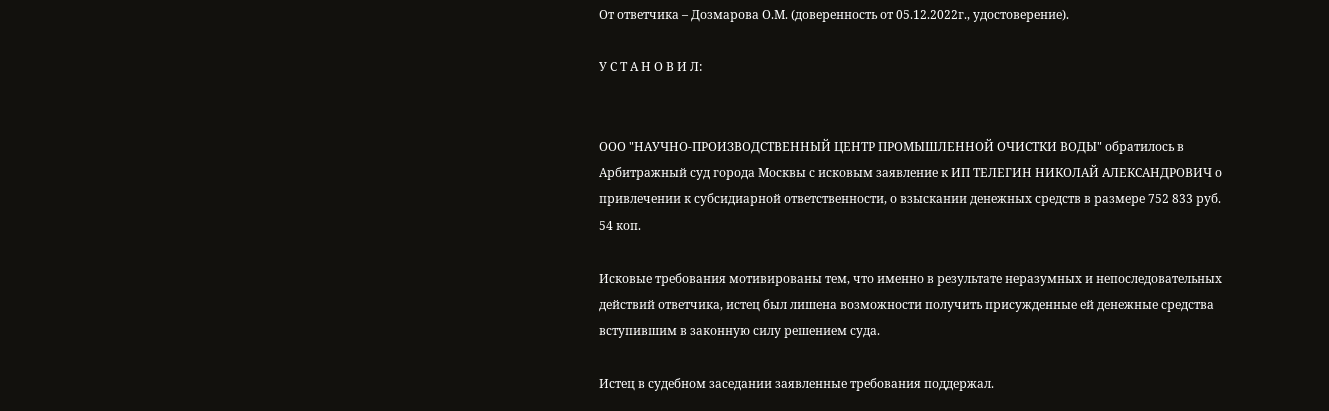От ответчика – Дозмарова О.М. (доверенность от 05.12.2022г., удостоверение).

У С Т А Н О В И Л:


ООО "НАУЧНО-ПРОИЗВОДСТВЕННЫЙ ЦЕНТР ПРОМЫШЛЕННОЙ ОЧИСТКИ ВОДЫ" обратилось в Арбитражный суд города Москвы с исковым заявление к ИП ТЕЛЕГИН НИКОЛАЙ АЛЕКСАНДРОВИЧ о привлечении к субсидиарной ответственности, о взыскании денежных средств в размере 752 833 руб. 54 коп.

Исковые требования мотивированы тем, что именно в результате неразумных и непоследовательных действий ответчика, истец был лишена возможности получить присужденные ей денежные средства вступившим в законную силу решением суда.

Истец в судебном заседании заявленные требования поддержал.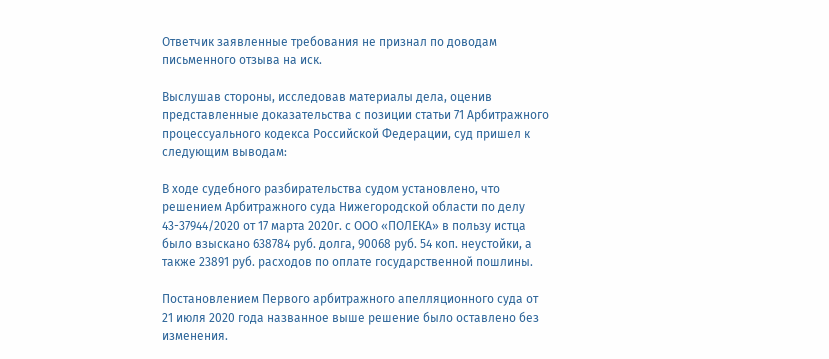Ответчик заявленные требования не признал по доводам письменного отзыва на иск.

Выслушав стороны, исследовав материалы дела, оценив представленные доказательства с позиции статьи 71 Арбитражного процессуального кодекса Российской Федерации, суд пришел к следующим выводам:

В ходе судебного разбирательства судом установлено, что решением Арбитражного суда Нижегородской области по делу 43-37944/2020 от 17 марта 2020г. с ООО «ПОЛЕКА» в пользу истца было взыскано 638784 руб. долга, 90068 руб. 54 коп. неустойки, а также 23891 руб. расходов по оплате государственной пошлины.

Постановлением Первого арбитражного апелляционного суда от 21 июля 2020 года названное выше решение было оставлено без изменения.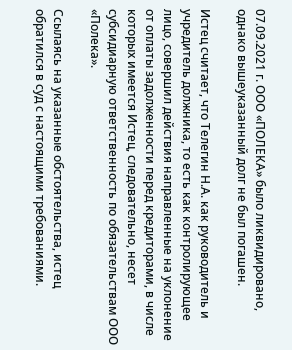07.09.2021 г. ООО «ПОЛЕКА» было ликвидировано, однако вышеуказанный долг не был погашен.

Истец считает, что Телегин Н.А. как руководитель и учредитель должника, то есть как контролирующее лицо, совершил действия направленные на уклонение от оплаты задолженности перед кредиторами, в числе которых имеется Истец, следовательно, несет субсидиарную ответственность по обязательствам ООО «Полека».

Ссылаясь на указанные обстоятельства, истец обратился в суд с настоящими требованиями.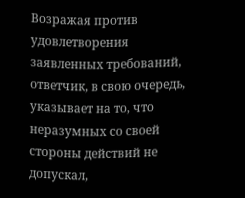Возражая против удовлетворения заявленных требований, ответчик, в свою очередь, указывает на то, что неразумных со своей стороны действий не допускал,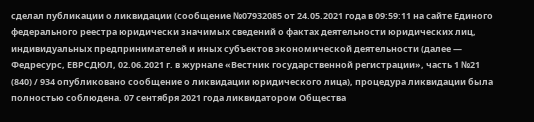сделал публикации о ликвидации (сообщение №07932085 от 24.05.2021 года в 09:59:11 на сайте Единого федерального реестра юридически значимых сведений о фактах деятельности юридических лиц, индивидуальных предпринимателей и иных субъектов экономической деятельности (далее — Федресурс, ЕВРСДЮЛ, 02.06.2021 г. в журнале «Вестник государственной регистрации», часть 1 №21 (840) / 934 опубликовано сообщение о ликвидации юридического лица), процедура ликвидации была полностью соблюдена. 07 сентября 2021 года ликвидатором Общества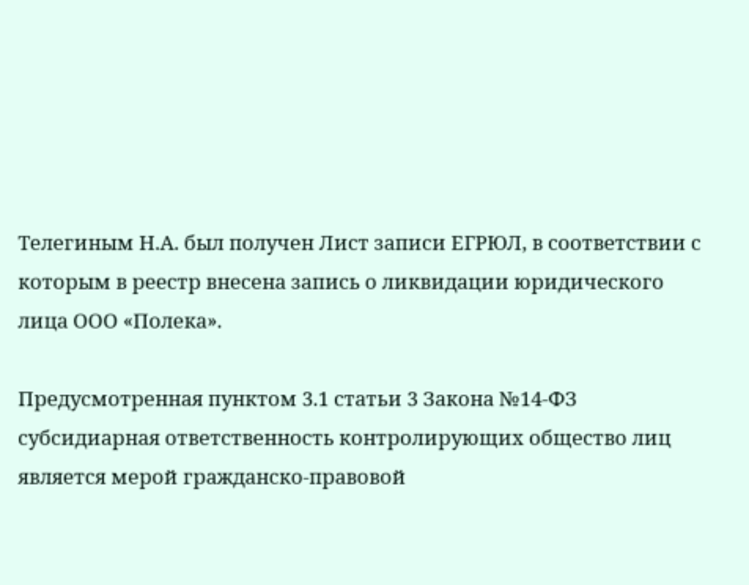Телегиным Н.А. был получен Лист записи ЕГРЮЛ, в соответствии с которым в реестр внесена запись о ликвидации юридического лица ООО «Полека».

Предусмотренная пунктом 3.1 статьи 3 Закона №14-ФЗ субсидиарная ответственность контролирующих общество лиц является мерой гражданско-правовой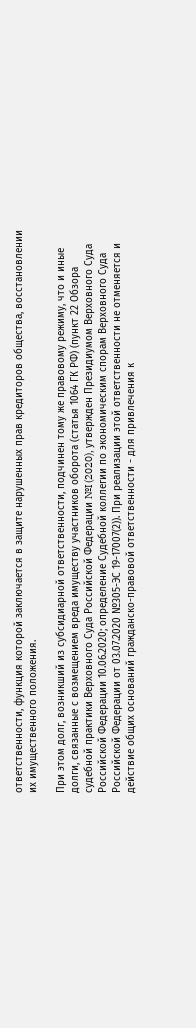ответственности, функция которой заключается в защите нарушенных прав кредиторов общества, восстановлении их имущественного положения.

При этом долг, возникший из субсидиарной ответственности, подчинен тому же правовому режиму, что и иные долги, связанные с возмещением вреда имуществу участников оборота (статья 1064 ГК РФ) (пункт 22 Обзора судебной практики Верховного Суда Российской Федерации №I (2020), утвержден Президиумом Верховного Суда Российской Федерации 10.06.2020; определение Судебной коллегии по экономическим спорам Верховного Суда Российской Федерации от 03.07.2020 №305-ЭС 19-17007(2)). При реализации этой ответственности не отменяется и действие общих оснований гражданско-правовой ответственности - для привлечения к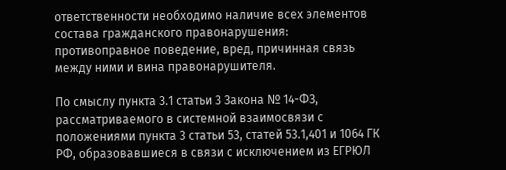ответственности необходимо наличие всех элементов состава гражданского правонарушения: противоправное поведение, вред, причинная связь между ними и вина правонарушителя.

По смыслу пункта 3.1 статьи 3 Закона № 14-ФЗ, рассматриваемого в системной взаимосвязи с положениями пункта 3 статьи 53, статей 53.1,401 и 1064 ГК РФ, образовавшиеся в связи с исключением из ЕГРЮЛ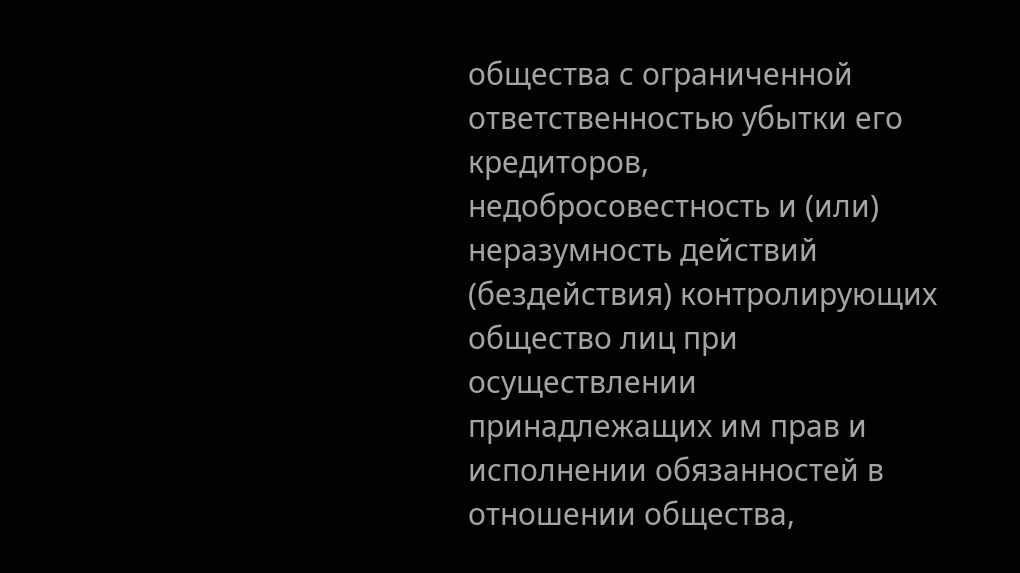общества с ограниченной ответственностью убытки его кредиторов, недобросовестность и (или) неразумность действий (бездействия) контролирующих общество лиц при осуществлении принадлежащих им прав и исполнении обязанностей в отношении общества,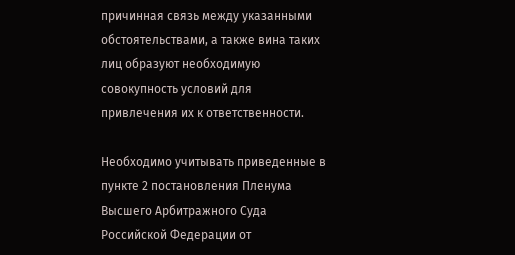причинная связь между указанными обстоятельствами, а также вина таких лиц образуют необходимую совокупность условий для привлечения их к ответственности.

Необходимо учитывать приведенные в пункте 2 постановления Пленума Высшего Арбитражного Суда Российской Федерации от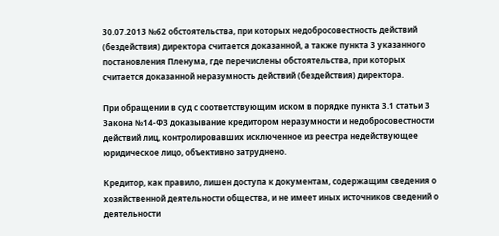30.07.2013 №62 обстоятельства, при которых недобросовестность действий (бездействия) директора считается доказанной, а также пункта 3 указанного постановления Пленума, где перечислены обстоятельства, при которых считается доказанной неразумность действий (бездействия) директора.

При обращении в суд с соответствующим иском в порядке пункта 3.1 статьи 3 Закона №14-ФЗ доказывание кредитором неразумности и недобросовестности действий лиц, контролировавших исключенное из реестра недействующее юридическое лицо, объективно затруднено.

Кредитор, как правило, лишен доступа к документам, содержащим сведения о хозяйственной деятельности общества, и не имеет иных источников сведений о деятельности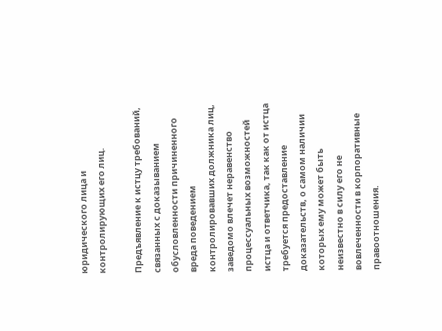юридического лица и контролирующих его лиц.

Предъявление к истцу требований, связанных с доказыванием обусловленности причиненного вреда поведением контролировавших должника лиц, заведомо влечет неравенство процессуальных возможностей истца и ответчика, так как от истца требуется предоставление доказательств, о самом наличии которых ему может быть неизвестно в силу его не вовлеченности в корпоративные правоотношения.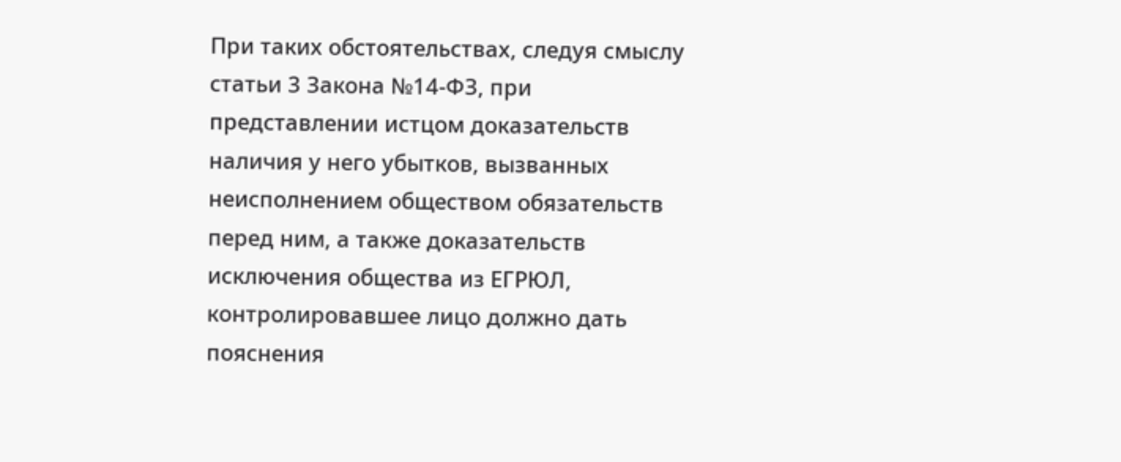При таких обстоятельствах, следуя смыслу статьи 3 Закона №14-ФЗ, при представлении истцом доказательств наличия у него убытков, вызванных неисполнением обществом обязательств перед ним, а также доказательств исключения общества из ЕГРЮЛ, контролировавшее лицо должно дать пояснения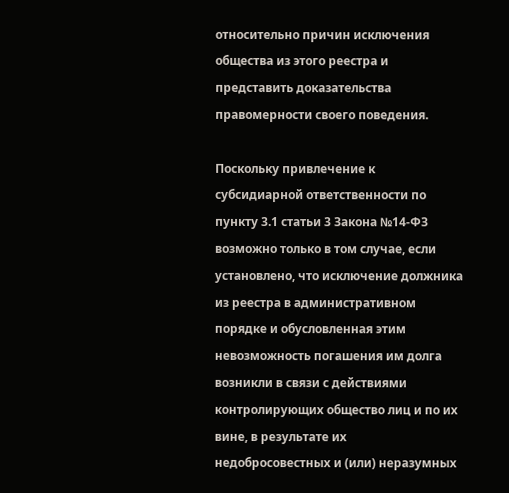относительно причин исключения общества из этого реестра и представить доказательства правомерности своего поведения.

Поскольку привлечение к субсидиарной ответственности по пункту 3.1 статьи 3 Закона №14-ФЗ возможно только в том случае, если установлено, что исключение должника из реестра в административном порядке и обусловленная этим невозможность погашения им долга возникли в связи с действиями контролирующих общество лиц и по их вине, в результате их недобросовестных и (или) неразумных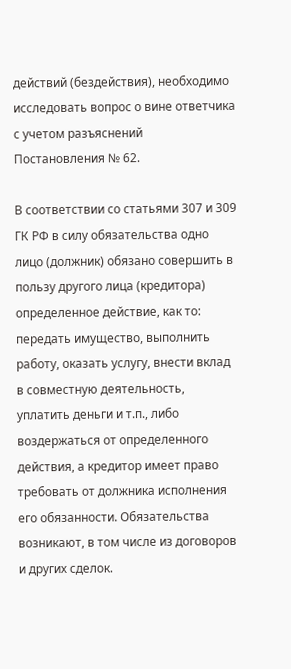действий (бездействия), необходимо исследовать вопрос о вине ответчика с учетом разъяснений Постановления № 62.

В соответствии со статьями 307 и 309 ГК РФ в силу обязательства одно лицо (должник) обязано совершить в пользу другого лица (кредитора) определенное действие, как то: передать имущество, выполнить работу, оказать услугу, внести вклад в совместную деятельность, уплатить деньги и т.п., либо воздержаться от определенного действия, а кредитор имеет право требовать от должника исполнения его обязанности. Обязательства возникают, в том числе из договоров и других сделок.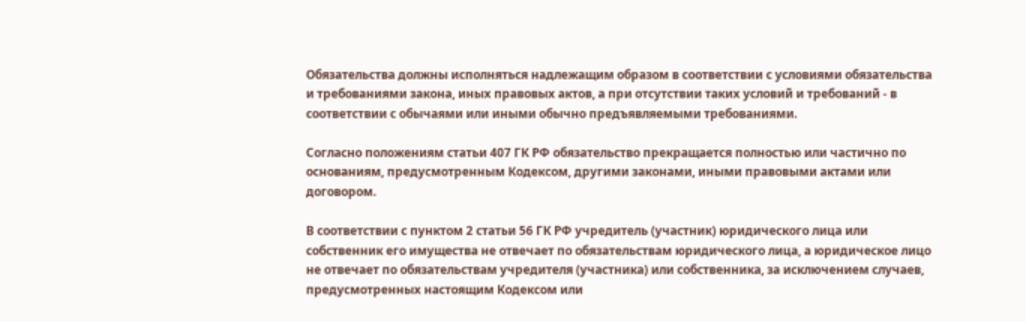Обязательства должны исполняться надлежащим образом в соответствии с условиями обязательства и требованиями закона, иных правовых актов, а при отсутствии таких условий и требований - в соответствии с обычаями или иными обычно предъявляемыми требованиями.

Согласно положениям статьи 407 ГК РФ обязательство прекращается полностью или частично по основаниям, предусмотренным Кодексом, другими законами, иными правовыми актами или договором.

В соответствии с пунктом 2 статьи 56 ГК РФ учредитель (участник) юридического лица или собственник его имущества не отвечает по обязательствам юридического лица, а юридическое лицо не отвечает по обязательствам учредителя (участника) или собственника, за исключением случаев, предусмотренных настоящим Кодексом или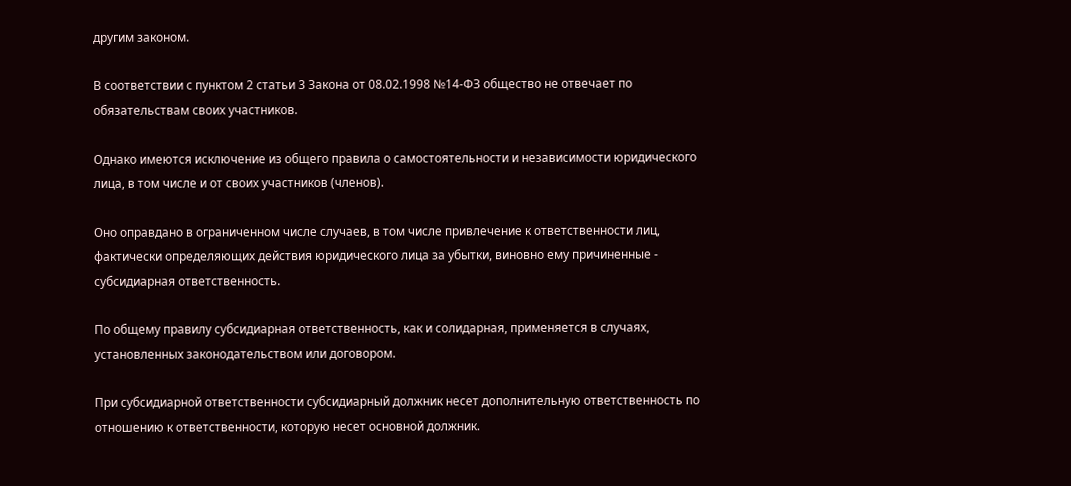другим законом.

В соответствии с пунктом 2 статьи 3 Закона от 08.02.1998 №14-ФЗ общество не отвечает по обязательствам своих участников.

Однако имеются исключение из общего правила о самостоятельности и независимости юридического лица, в том числе и от своих участников (членов).

Оно оправдано в ограниченном числе случаев, в том числе привлечение к ответственности лиц, фактически определяющих действия юридического лица за убытки, виновно ему причиненные - субсидиарная ответственность.

По общему правилу субсидиарная ответственность, как и солидарная, применяется в случаях, установленных законодательством или договором.

При субсидиарной ответственности субсидиарный должник несет дополнительную ответственность по отношению к ответственности, которую несет основной должник.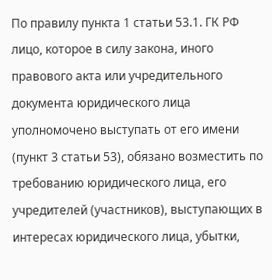По правилу пункта 1 статьи 53.1. ГК РФ лицо, которое в силу закона, иного правового акта или учредительного документа юридического лица уполномочено выступать от его имени (пункт 3 статьи 53), обязано возместить по требованию юридического лица, его учредителей (участников), выступающих в интересах юридического лица, убытки,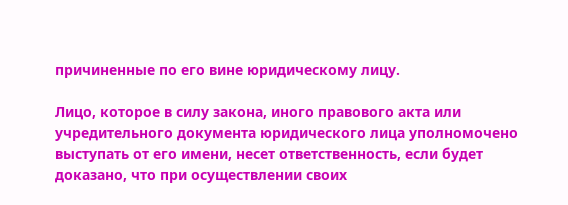причиненные по его вине юридическому лицу.

Лицо, которое в силу закона, иного правового акта или учредительного документа юридического лица уполномочено выступать от его имени, несет ответственность, если будет доказано, что при осуществлении своих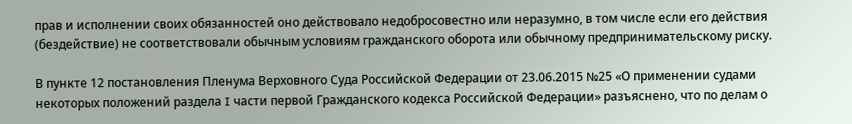прав и исполнении своих обязанностей оно действовало недобросовестно или неразумно, в том числе если его действия (бездействие) не соответствовали обычным условиям гражданского оборота или обычному предпринимательскому риску.

В пункте 12 постановления Пленума Верховного Суда Российской Федерации от 23.06.2015 №25 «О применении судами некоторых положений раздела I части первой Гражданского кодекса Российской Федерации» разъяснено, что по делам о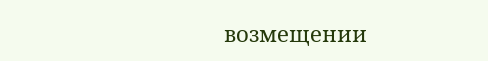возмещении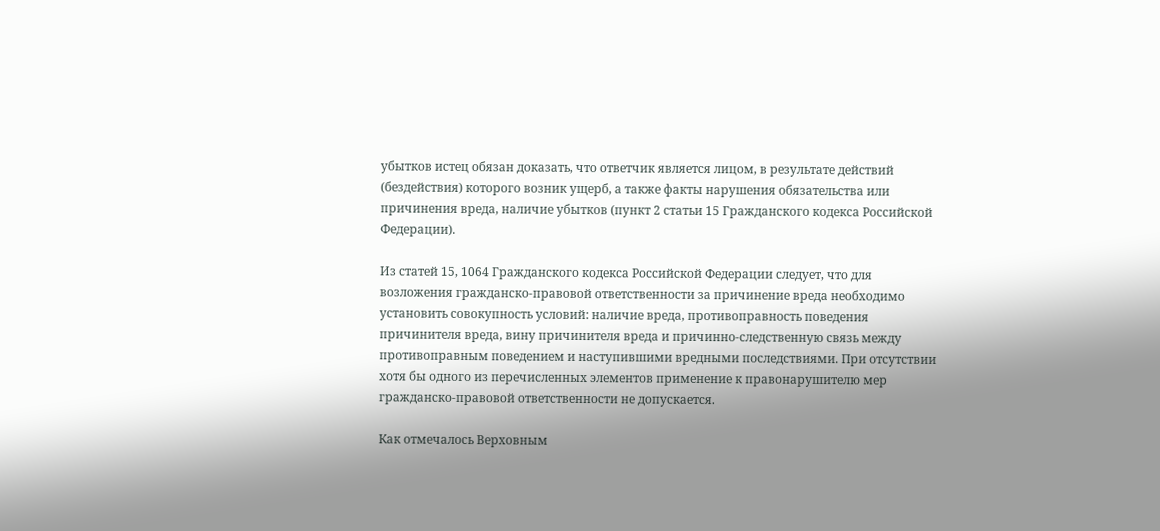убытков истец обязан доказать, что ответчик является лицом, в результате действий (бездействия) которого возник ущерб, а также факты нарушения обязательства или причинения вреда, наличие убытков (пункт 2 статьи 15 Гражданского кодекса Российской Федерации).

Из статей 15, 1064 Гражданского кодекса Российской Федерации следует, что для возложения гражданско-правовой ответственности за причинение вреда необходимо установить совокупность условий: наличие вреда, противоправность поведения причинителя вреда, вину причинителя вреда и причинно-следственную связь между противоправным поведением и наступившими вредными последствиями. При отсутствии хотя бы одного из перечисленных элементов применение к правонарушителю мер гражданско-правовой ответственности не допускается.

Как отмечалось Верховным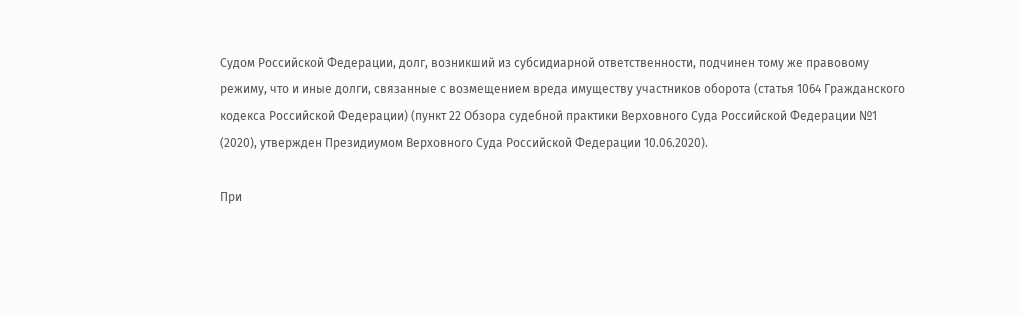Судом Российской Федерации, долг, возникший из субсидиарной ответственности, подчинен тому же правовому режиму, что и иные долги, связанные с возмещением вреда имуществу участников оборота (статья 1064 Гражданского кодекса Российской Федерации) (пункт 22 Обзора судебной практики Верховного Суда Российской Федерации №1 (2020), утвержден Президиумом Верховного Суда Российской Федерации 10.06.2020).

При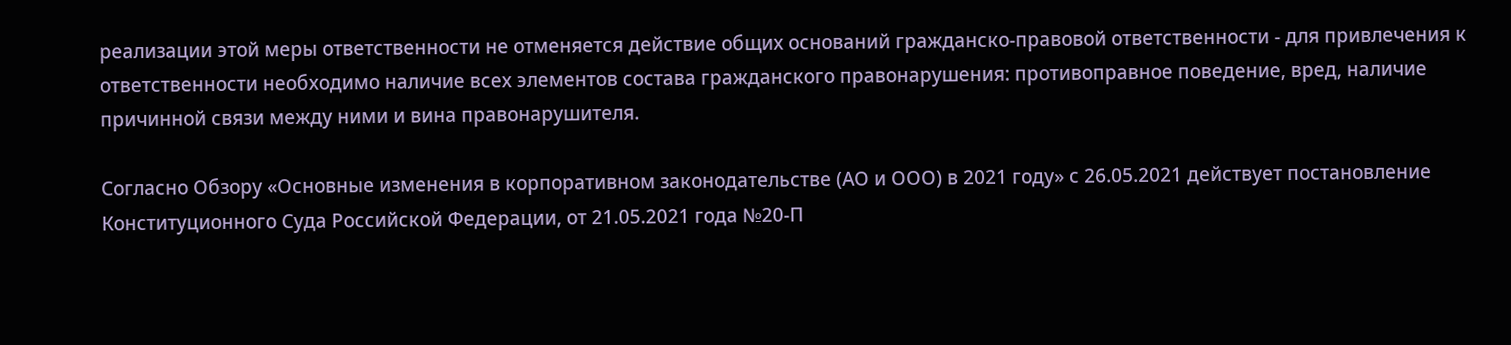реализации этой меры ответственности не отменяется действие общих оснований гражданско-правовой ответственности - для привлечения к ответственности необходимо наличие всех элементов состава гражданского правонарушения: противоправное поведение, вред, наличие причинной связи между ними и вина правонарушителя.

Согласно Обзору «Основные изменения в корпоративном законодательстве (АО и ООО) в 2021 году» с 26.05.2021 действует постановление Конституционного Суда Российской Федерации, от 21.05.2021 года №20-П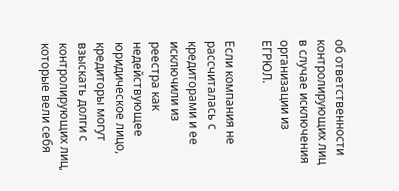об ответственности контролирующих лиц в случае исключения организации из ЕГРЮЛ.

Если компания не рассчиталась с кредиторами и ее исключили из реестра как недействующее юридическое лицо, кредиторы могут взыскать долги с контролирующих лиц, которые вели себя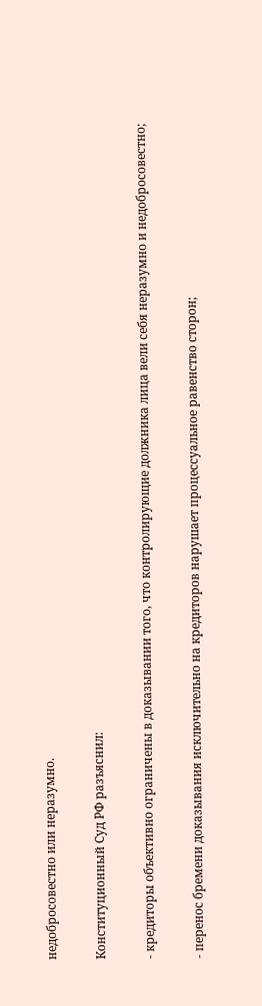недобросовестно или неразумно.

Конституционный Суд РФ разъяснил:

- кредиторы объективно ограничены в доказывании того, что контролирующие должника лица вели себя неразумно и недобросовестно;

- перенос бремени доказывания исключительно на кредиторов нарушает процессуальное равенство сторон;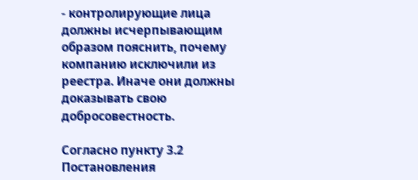- контролирующие лица должны исчерпывающим образом пояснить, почему компанию исключили из реестра. Иначе они должны доказывать свою добросовестность.

Согласно пункту 3.2 Постановления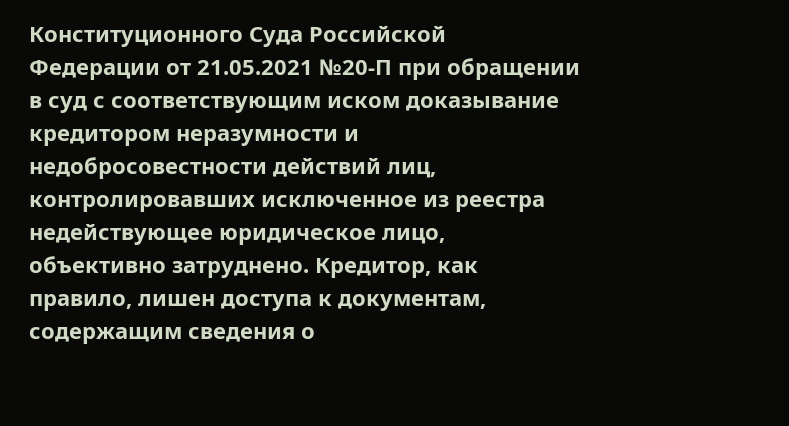Конституционного Суда Российской Федерации от 21.05.2021 №20-П при обращении в суд с соответствующим иском доказывание кредитором неразумности и недобросовестности действий лиц, контролировавших исключенное из реестра недействующее юридическое лицо, объективно затруднено. Кредитор, как правило, лишен доступа к документам, содержащим сведения о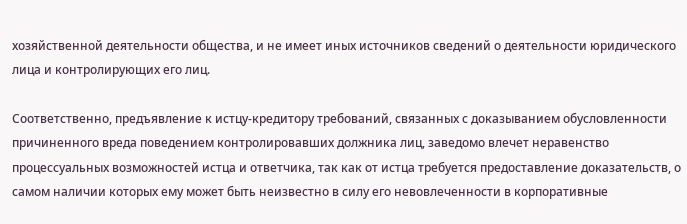хозяйственной деятельности общества, и не имеет иных источников сведений о деятельности юридического лица и контролирующих его лиц.

Соответственно, предъявление к истцу-кредитору требований, связанных с доказыванием обусловленности причиненного вреда поведением контролировавших должника лиц, заведомо влечет неравенство процессуальных возможностей истца и ответчика, так как от истца требуется предоставление доказательств, о самом наличии которых ему может быть неизвестно в силу его невовлеченности в корпоративные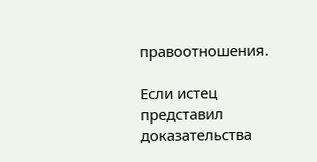правоотношения.

Если истец представил доказательства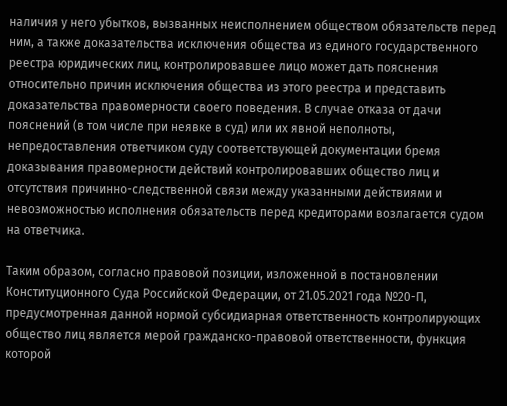наличия у него убытков, вызванных неисполнением обществом обязательств перед ним, а также доказательства исключения общества из единого государственного реестра юридических лиц, контролировавшее лицо может дать пояснения относительно причин исключения общества из этого реестра и представить доказательства правомерности своего поведения. В случае отказа от дачи пояснений (в том числе при неявке в суд) или их явной неполноты, непредоставления ответчиком суду соответствующей документации бремя доказывания правомерности действий контролировавших общество лиц и отсутствия причинно-следственной связи между указанными действиями и невозможностью исполнения обязательств перед кредиторами возлагается судом на ответчика.

Таким образом, согласно правовой позиции, изложенной в постановлении Конституционного Суда Российской Федерации, от 21.05.2021 года №20-П, предусмотренная данной нормой субсидиарная ответственность контролирующих общество лиц является мерой гражданско-правовой ответственности, функция которой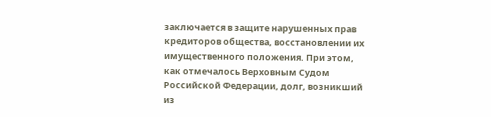заключается в защите нарушенных прав кредиторов общества, восстановлении их имущественного положения. При этом, как отмечалось Верховным Судом Российской Федерации, долг, возникший из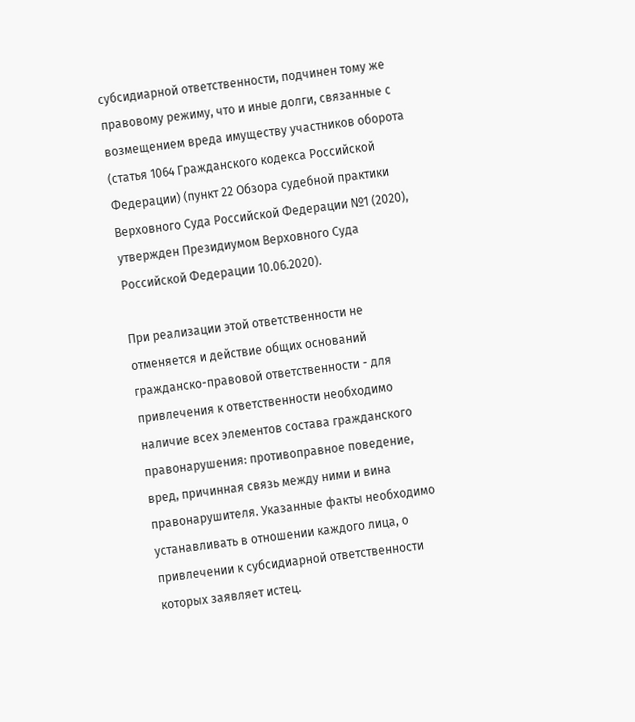субсидиарной ответственности, подчинен тому же правовому режиму, что и иные долги, связанные с возмещением вреда имуществу участников оборота (статья 1064 Гражданского кодекса Российской Федерации) (пункт 22 Обзора судебной практики Верховного Суда Российской Федерации №1 (2020), утвержден Президиумом Верховного Суда Российской Федерации 10.06.2020).

При реализации этой ответственности не отменяется и действие общих оснований гражданско-правовой ответственности - для привлечения к ответственности необходимо наличие всех элементов состава гражданского правонарушения: противоправное поведение, вред, причинная связь между ними и вина правонарушителя. Указанные факты необходимо устанавливать в отношении каждого лица, о привлечении к субсидиарной ответственности которых заявляет истец.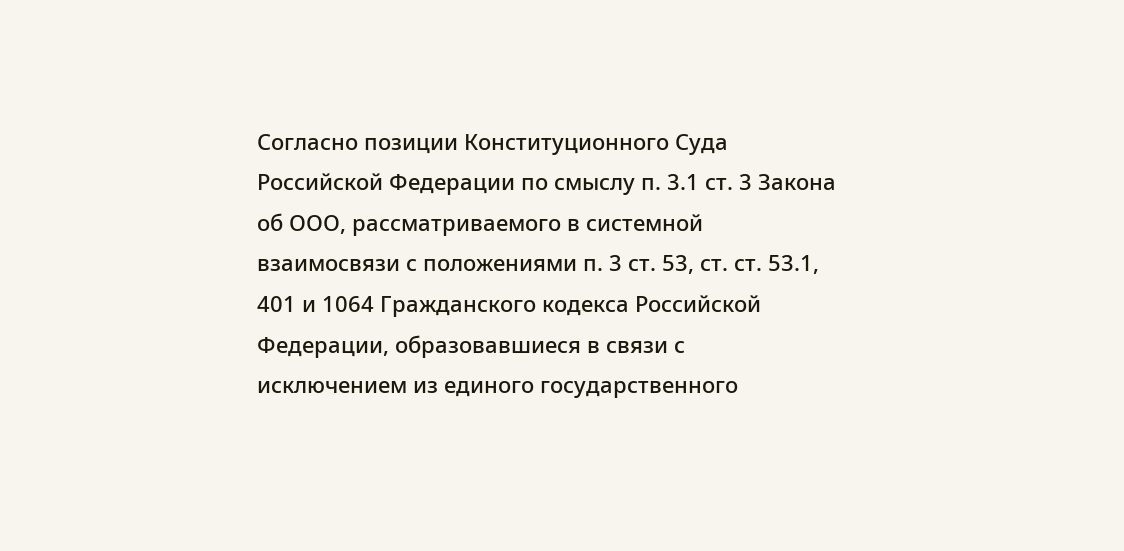Согласно позиции Конституционного Суда Российской Федерации по смыслу п. 3.1 ст. 3 Закона об ООО, рассматриваемого в системной взаимосвязи с положениями п. 3 ст. 53, ст. ст. 53.1, 401 и 1064 Гражданского кодекса Российской Федерации, образовавшиеся в связи с исключением из единого государственного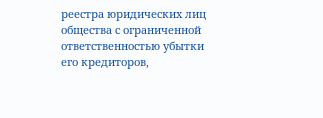реестра юридических лиц общества с ограниченной ответственностью убытки его кредиторов,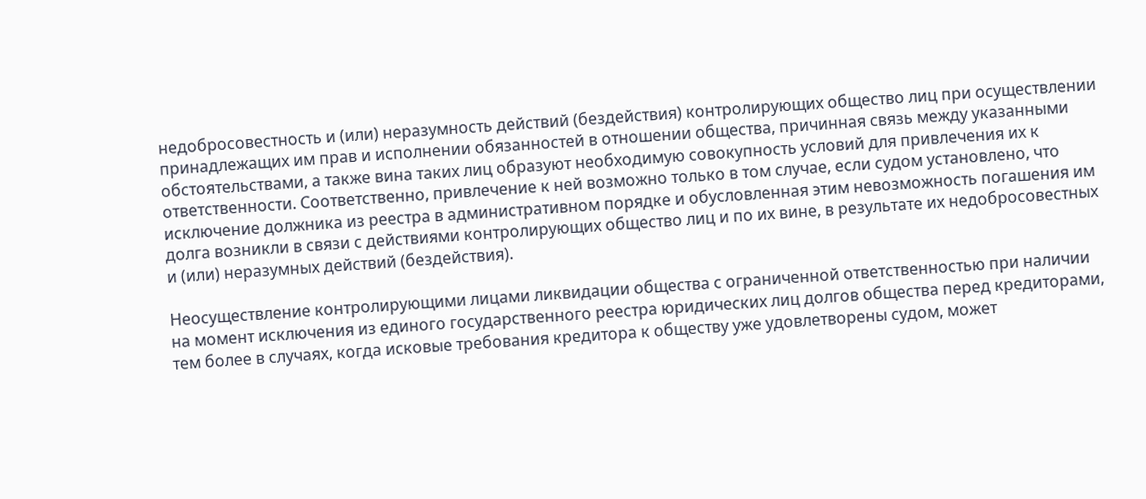недобросовестность и (или) неразумность действий (бездействия) контролирующих общество лиц при осуществлении принадлежащих им прав и исполнении обязанностей в отношении общества, причинная связь между указанными обстоятельствами, а также вина таких лиц образуют необходимую совокупность условий для привлечения их к ответственности. Соответственно, привлечение к ней возможно только в том случае, если судом установлено, что исключение должника из реестра в административном порядке и обусловленная этим невозможность погашения им долга возникли в связи с действиями контролирующих общество лиц и по их вине, в результате их недобросовестных и (или) неразумных действий (бездействия).

Неосуществление контролирующими лицами ликвидации общества с ограниченной ответственностью при наличии на момент исключения из единого государственного реестра юридических лиц долгов общества перед кредиторами, тем более в случаях, когда исковые требования кредитора к обществу уже удовлетворены судом, может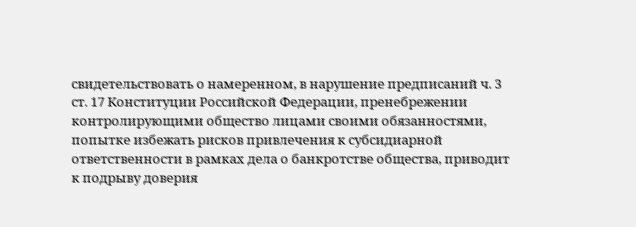свидетельствовать о намеренном, в нарушение предписаний ч. 3 ст. 17 Конституции Российской Федерации, пренебрежении контролирующими общество лицами своими обязанностями, попытке избежать рисков привлечения к субсидиарной ответственности в рамках дела о банкротстве общества, приводит к подрыву доверия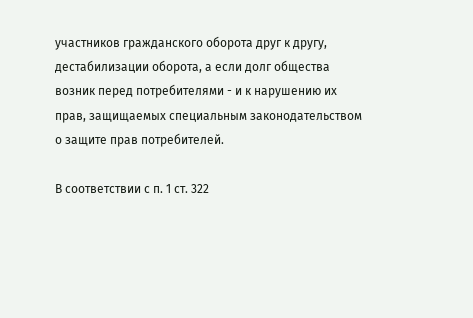участников гражданского оборота друг к другу, дестабилизации оборота, а если долг общества возник перед потребителями - и к нарушению их прав, защищаемых специальным законодательством о защите прав потребителей.

В соответствии с п. 1 ст. 322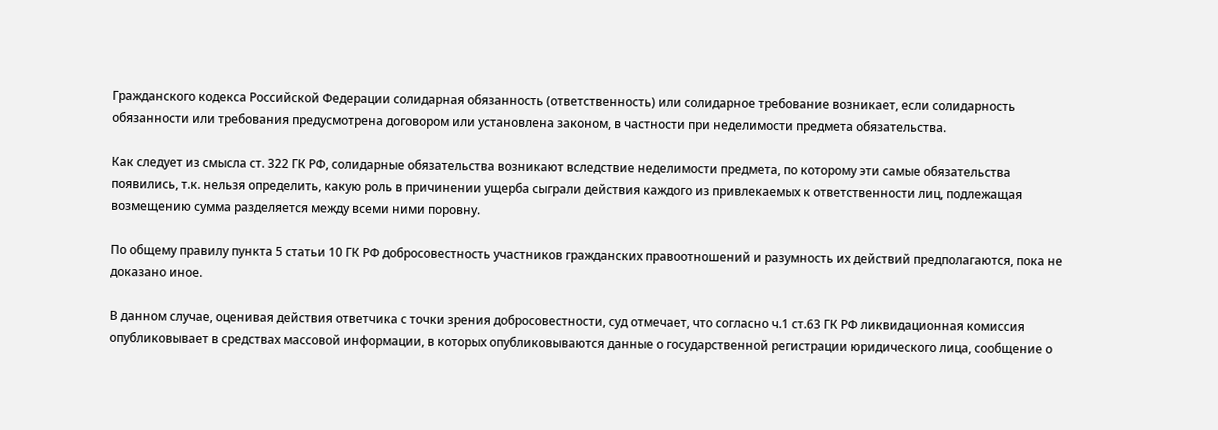Гражданского кодекса Российской Федерации солидарная обязанность (ответственность) или солидарное требование возникает, если солидарность обязанности или требования предусмотрена договором или установлена законом, в частности при неделимости предмета обязательства.

Как следует из смысла ст. 322 ГК РФ, солидарные обязательства возникают вследствие неделимости предмета, по которому эти самые обязательства появились, т.к. нельзя определить, какую роль в причинении ущерба сыграли действия каждого из привлекаемых к ответственности лиц, подлежащая возмещению сумма разделяется между всеми ними поровну.

По общему правилу пункта 5 статьи 10 ГК РФ добросовестность участников гражданских правоотношений и разумность их действий предполагаются, пока не доказано иное.

В данном случае, оценивая действия ответчика с точки зрения добросовестности, суд отмечает, что согласно ч.1 ст.63 ГК РФ ликвидационная комиссия опубликовывает в средствах массовой информации, в которых опубликовываются данные о государственной регистрации юридического лица, сообщение о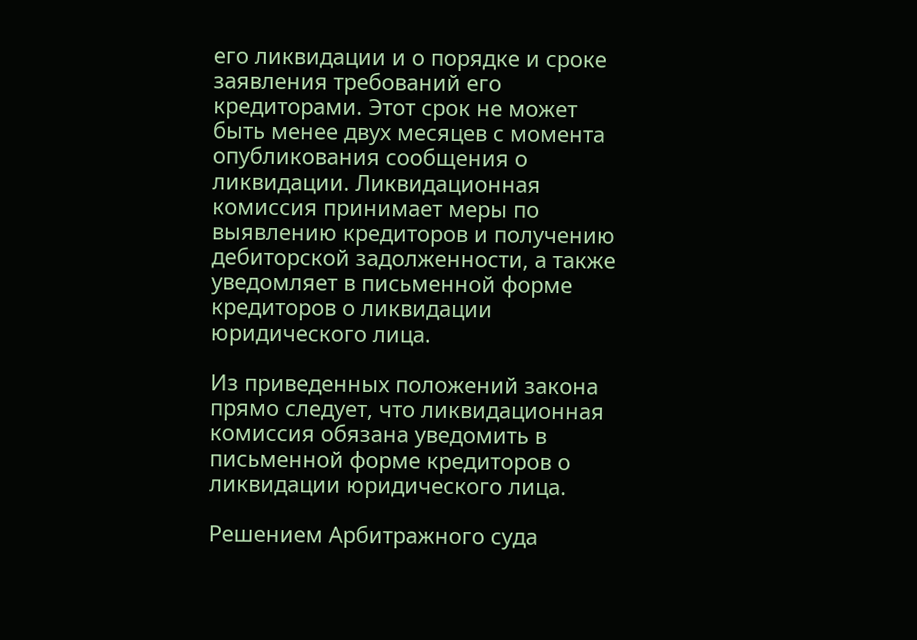его ликвидации и о порядке и сроке заявления требований его кредиторами. Этот срок не может быть менее двух месяцев с момента опубликования сообщения о ликвидации. Ликвидационная комиссия принимает меры по выявлению кредиторов и получению дебиторской задолженности, а также уведомляет в письменной форме кредиторов о ликвидации юридического лица.

Из приведенных положений закона прямо следует, что ликвидационная комиссия обязана уведомить в письменной форме кредиторов о ликвидации юридического лица.

Решением Арбитражного суда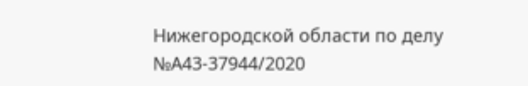Нижегородской области по делу №А43-37944/2020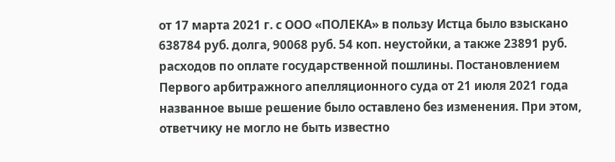от 17 марта 2021 г. с ООО «ПОЛЕКА» в пользу Истца было взыскано 638784 руб. долга, 90068 руб. 54 коп. неустойки, а также 23891 руб. расходов по оплате государственной пошлины. Постановлением Первого арбитражного апелляционного суда от 21 июля 2021 года названное выше решение было оставлено без изменения. При этом, ответчику не могло не быть известно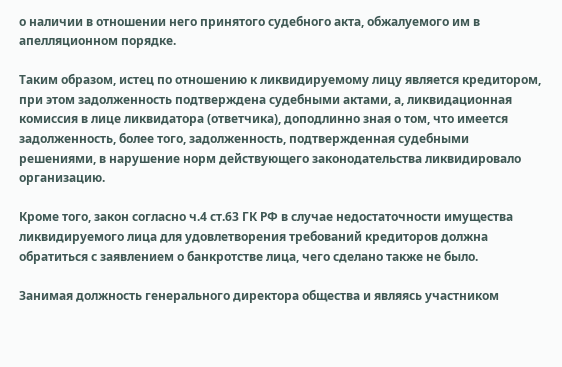о наличии в отношении него принятого судебного акта, обжалуемого им в апелляционном порядке.

Таким образом, истец по отношению к ликвидируемому лицу является кредитором, при этом задолженность подтверждена судебными актами, а, ликвидационная комиссия в лице ликвидатора (ответчика), доподлинно зная о том, что имеется задолженность, более того, задолженность, подтвержденная судебными решениями, в нарушение норм действующего законодательства ликвидировало организацию.

Кроме того, закон согласно ч.4 ст.63 ГК РФ в случае недостаточности имущества ликвидируемого лица для удовлетворения требований кредиторов должна обратиться с заявлением о банкротстве лица, чего сделано также не было.

Занимая должность генерального директора общества и являясь участником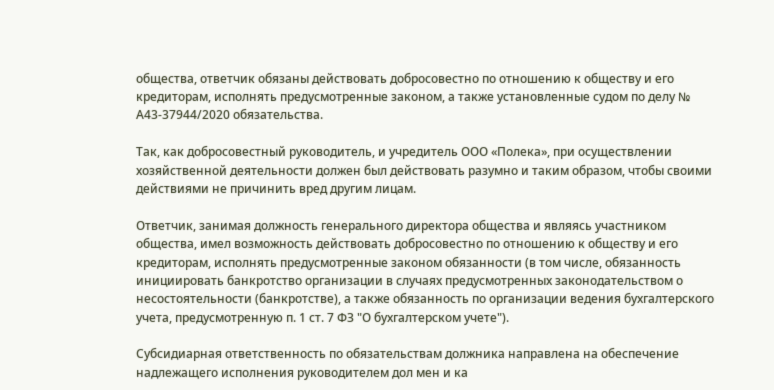общества, ответчик обязаны действовать добросовестно по отношению к обществу и его кредиторам, исполнять предусмотренные законом, а также установленные судом по делу № А43-37944/2020 обязательства.

Так, как добросовестный руководитель, и учредитель ООО «Полека», при осуществлении хозяйственной деятельности должен был действовать разумно и таким образом, чтобы своими действиями не причинить вред другим лицам.

Ответчик, занимая должность генерального директора общества и являясь участником общества, имел возможность действовать добросовестно по отношению к обществу и его кредиторам, исполнять предусмотренные законом обязанности (в том числе, обязанность инициировать банкротство организации в случаях предусмотренных законодательством о несостоятельности (банкротстве), а также обязанность по организации ведения бухгалтерского учета, предусмотренную п. 1 ст. 7 ФЗ "О бухгалтерском учете").

Субсидиарная ответственность по обязательствам должника направлена на обеспечение надлежащего исполнения руководителем дол мен и ка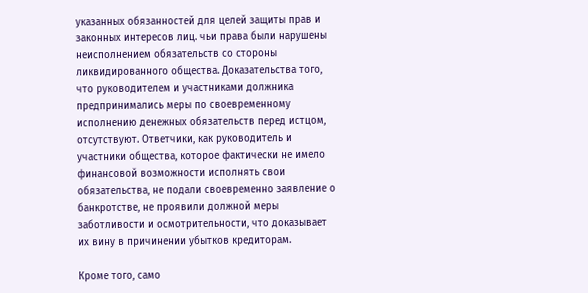указанных обязанностей для целей защиты прав и законных интересов лиц. чьи права были нарушены неисполнением обязательств со стороны ликвидированного общества. Доказательства того, что руководителем и участниками должника предпринимались меры по своевременному исполнению денежных обязательств перед истцом, отсутствуют. Ответчики, как руководитель и участники общества, которое фактически не имело финансовой возможности исполнять свои обязательства, не подали своевременно заявление о банкротстве, не проявили должной меры заботливости и осмотрительности, что доказывает их вину в причинении убытков кредиторам.

Кроме того, само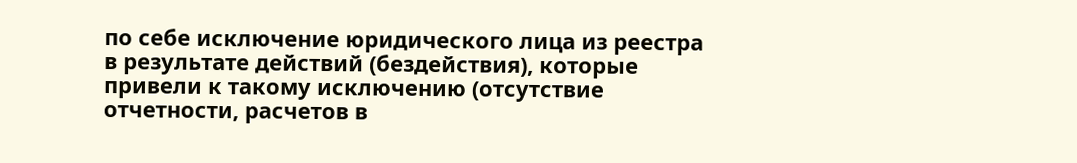по себе исключение юридического лица из реестра в результате действий (бездействия), которые привели к такому исключению (отсутствие отчетности, расчетов в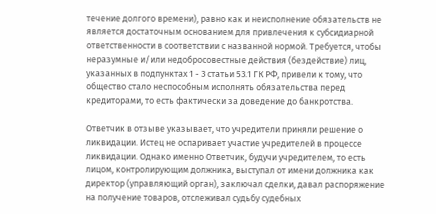течение долгого времени), равно как и неисполнение обязательств не является достаточным основанием для привлечения к субсидиарной ответственности в соответствии с названной нормой. Требуется, чтобы неразумные и/или недобросовестные действия (бездействие) лиц, указанных в подпунктах 1 - 3 статьи 53.1 ГК РФ, привели к тому, что общество стало неспособным исполнять обязательства перед кредиторами, то есть фактически за доведение до банкротства.

Ответчик в отзыве указывает, что учредители приняли решение о ликвидации. Истец не оспаривает участие учредителей в процессе ликвидации. Однако именно Ответчик, будучи учредителем, то есть лицом, контролирующим должника, выступал от имени должника как директор (управляющий орган), заключал сделки, давал распоряжение на получение товаров, отслеживал судьбу судебных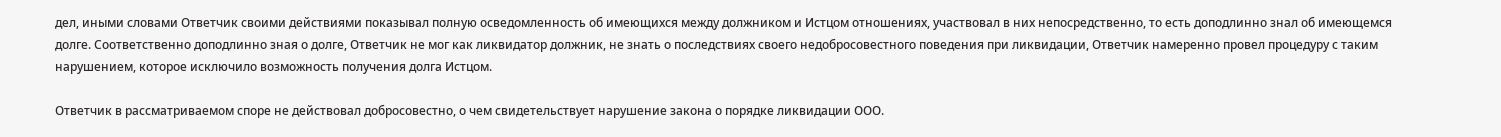дел, иными словами Ответчик своими действиями показывал полную осведомленность об имеющихся между должником и Истцом отношениях, участвовал в них непосредственно, то есть доподлинно знал об имеющемся долге. Соответственно доподлинно зная о долге, Ответчик не мог как ликвидатор должник, не знать о последствиях своего недобросовестного поведения при ликвидации, Ответчик намеренно провел процедуру с таким нарушением, которое исключило возможность получения долга Истцом.

Ответчик в рассматриваемом споре не действовал добросовестно, о чем свидетельствует нарушение закона о порядке ликвидации ООО.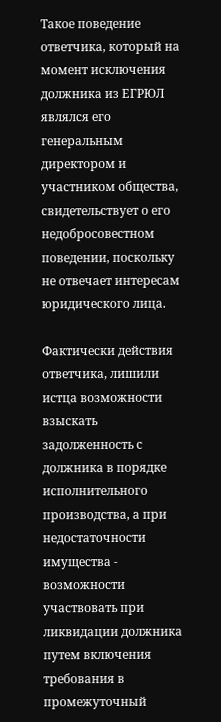Такое поведение ответчика, который на момент исключения должника из ЕГРЮЛ являлся его генеральным директором и участником общества, свидетельствует о его недобросовестном поведении, поскольку не отвечает интересам юридического лица.

Фактически действия ответчика, лишили истца возможности взыскать задолженность с должника в порядке исполнительного производства, а при недостаточности имущества - возможности участвовать при ликвидации должника путем включения требования в промежуточный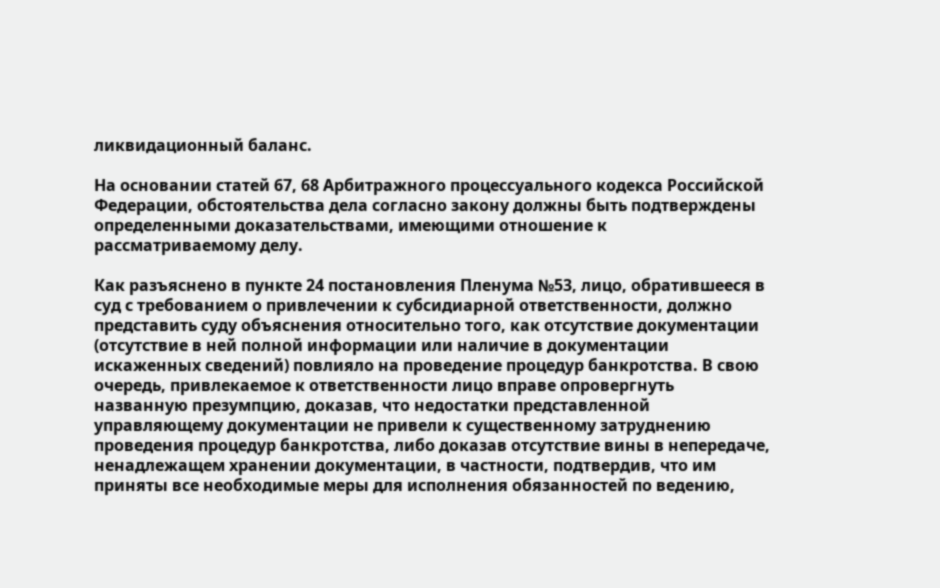ликвидационный баланс.

На основании статей 67, 68 Арбитражного процессуального кодекса Российской Федерации, обстоятельства дела согласно закону должны быть подтверждены определенными доказательствами, имеющими отношение к рассматриваемому делу.

Как разъяснено в пункте 24 постановления Пленума №53, лицо, обратившееся в суд с требованием о привлечении к субсидиарной ответственности, должно представить суду объяснения относительно того, как отсутствие документации (отсутствие в ней полной информации или наличие в документации искаженных сведений) повлияло на проведение процедур банкротства. В свою очередь, привлекаемое к ответственности лицо вправе опровергнуть названную презумпцию, доказав, что недостатки представленной управляющему документации не привели к существенному затруднению проведения процедур банкротства, либо доказав отсутствие вины в непередаче, ненадлежащем хранении документации, в частности, подтвердив, что им приняты все необходимые меры для исполнения обязанностей по ведению,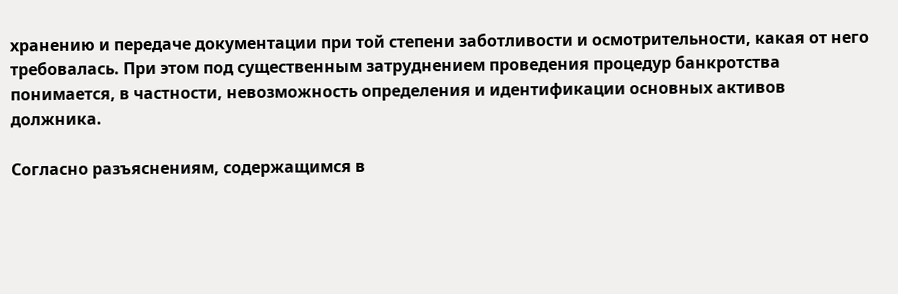хранению и передаче документации при той степени заботливости и осмотрительности, какая от него требовалась. При этом под существенным затруднением проведения процедур банкротства понимается, в частности, невозможность определения и идентификации основных активов должника.

Согласно разъяснениям, содержащимся в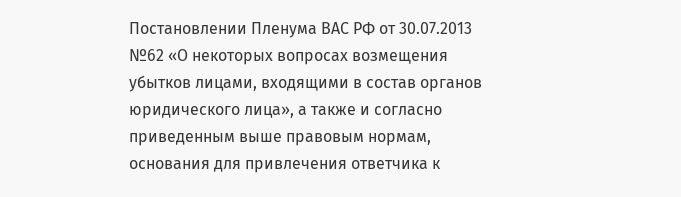Постановлении Пленума ВАС РФ от 30.07.2013 №62 «О некоторых вопросах возмещения убытков лицами, входящими в состав органов юридического лица», а также и согласно приведенным выше правовым нормам, основания для привлечения ответчика к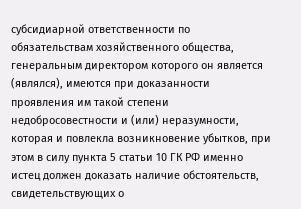субсидиарной ответственности по обязательствам хозяйственного общества, генеральным директором которого он является (являлся), имеются при доказанности проявления им такой степени недобросовестности и (или) неразумности, которая и повлекла возникновение убытков, при этом в силу пункта 5 статьи 10 ГК РФ именно истец должен доказать наличие обстоятельств, свидетельствующих о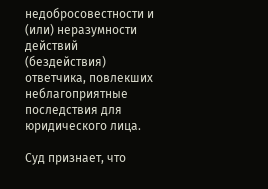недобросовестности и (или) неразумности действий (бездействия) ответчика, повлекших неблагоприятные последствия для юридического лица.

Суд признает, что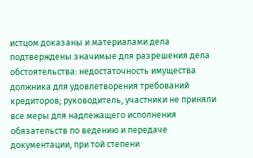истцом доказаны и материалами дела подтверждены значимые для разрешения дела обстоятельства: недостаточность имущества должника для удовлетворения требований кредиторов; руководитель, участники не приняли все меры для надлежащего исполнения обязательств по ведению и передаче документации, при той степени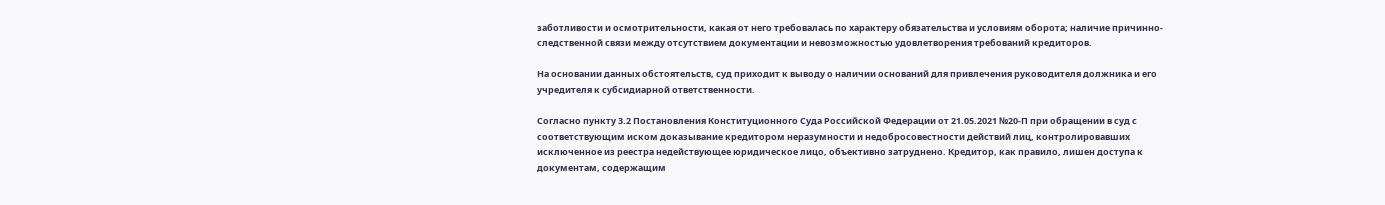заботливости и осмотрительности, какая от него требовалась по характеру обязательства и условиям оборота; наличие причинно-следственной связи между отсутствием документации и невозможностью удовлетворения требований кредиторов.

На основании данных обстоятельств, суд приходит к выводу о наличии оснований для привлечения руководителя должника и его учредителя к субсидиарной ответственности.

Согласно пункту 3.2 Постановления Конституционного Суда Российской Федерации от 21.05.2021 №20-П при обращении в суд с соответствующим иском доказывание кредитором неразумности и недобросовестности действий лиц, контролировавших исключенное из реестра недействующее юридическое лицо, объективно затруднено. Кредитор, как правило, лишен доступа к документам, содержащим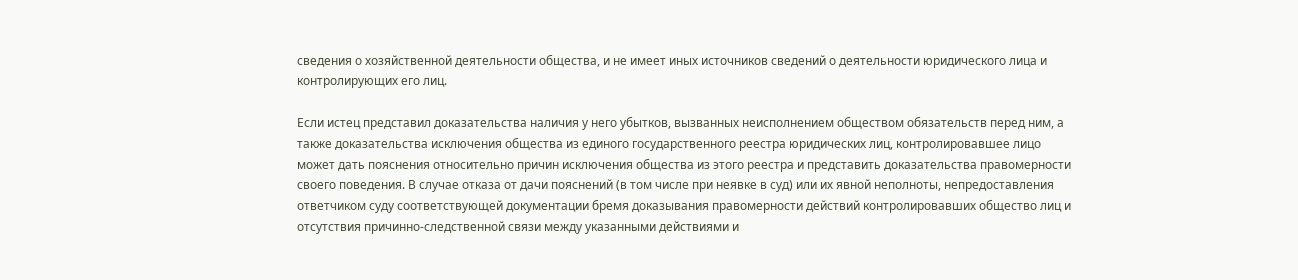сведения о хозяйственной деятельности общества, и не имеет иных источников сведений о деятельности юридического лица и контролирующих его лиц.

Если истец представил доказательства наличия у него убытков, вызванных неисполнением обществом обязательств перед ним, а также доказательства исключения общества из единого государственного реестра юридических лиц, контролировавшее лицо может дать пояснения относительно причин исключения общества из этого реестра и представить доказательства правомерности своего поведения. В случае отказа от дачи пояснений (в том числе при неявке в суд) или их явной неполноты, непредоставления ответчиком суду соответствующей документации бремя доказывания правомерности действий контролировавших общество лиц и отсутствия причинно-следственной связи между указанными действиями и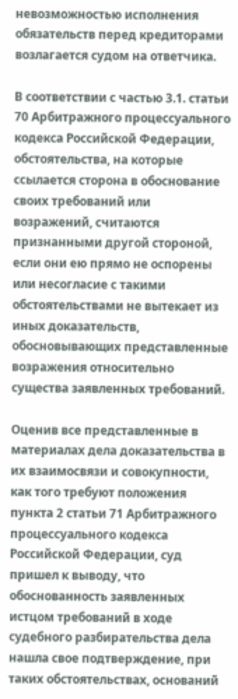невозможностью исполнения обязательств перед кредиторами возлагается судом на ответчика.

В соответствии с частью 3.1. статьи 70 Арбитражного процессуального кодекса Российской Федерации, обстоятельства, на которые ссылается сторона в обоснование своих требований или возражений, считаются признанными другой стороной, если они ею прямо не оспорены или несогласие с такими обстоятельствами не вытекает из иных доказательств, обосновывающих представленные возражения относительно существа заявленных требований.

Оценив все представленные в материалах дела доказательства в их взаимосвязи и совокупности, как того требуют положения пункта 2 статьи 71 Арбитражного процессуального кодекса Российской Федерации, суд пришел к выводу, что обоснованность заявленных истцом требований в ходе судебного разбирательства дела нашла свое подтверждение, при таких обстоятельствах, оснований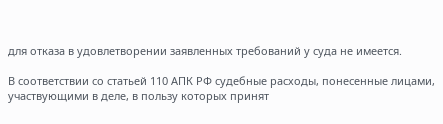для отказа в удовлетворении заявленных требований у суда не имеется.

В соответствии со статьей 110 АПК РФ судебные расходы, понесенные лицами, участвующими в деле, в пользу которых принят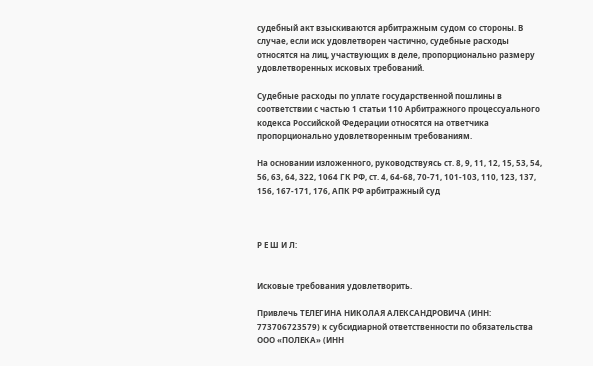судебный акт взыскиваются арбитражным судом со стороны. В случае, если иск удовлетворен частично, судебные расходы относятся на лиц, участвующих в деле, пропорционально размеру удовлетворенных исковых требований.

Судебные расходы по уплате государственной пошлины в соответствии с частью 1 статьи 110 Арбитражного процессуального кодекса Российской Федерации относятся на ответчика пропорционально удовлетворенным требованиям.

На основании изложенного, руководствуясь ст. 8, 9, 11, 12, 15, 53, 54, 56, 63, 64, 322, 1064 ГК РФ, ст. 4, 64-68, 70-71, 101-103, 110, 123, 137, 156, 167-171, 176, АПК РФ арбитражный суд



Р Е Ш И Л:


Исковые требования удовлетворить.

Привлечь ТЕЛЕГИНА НИКОЛАЯ АЛЕКСАНДРОВИЧА (ИНН: 773706723579) к субсидиарной ответственности по обязательства ООО «ПОЛЕКА» (ИНН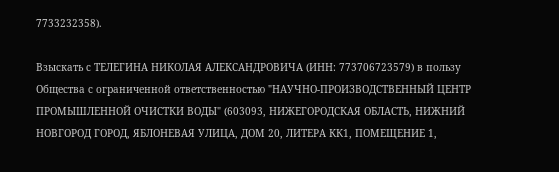7733232358).

Взыскать с ТЕЛЕГИНА НИКОЛАЯ АЛЕКСАНДРОВИЧА (ИНН: 773706723579) в пользу Общества с ограниченной ответственностью "НАУЧНО-ПРОИЗВОДСТВЕННЫЙ ЦЕНТР ПРОМЫШЛЕННОЙ ОЧИСТКИ ВОДЫ" (603093, НИЖЕГОРОДСКАЯ ОБЛАСТЬ, НИЖНИЙ НОВГОРОД ГОРОД, ЯБЛОНЕВАЯ УЛИЦА, ДОМ 20, ЛИТЕРА КК1, ПОМЕЩЕНИЕ 1,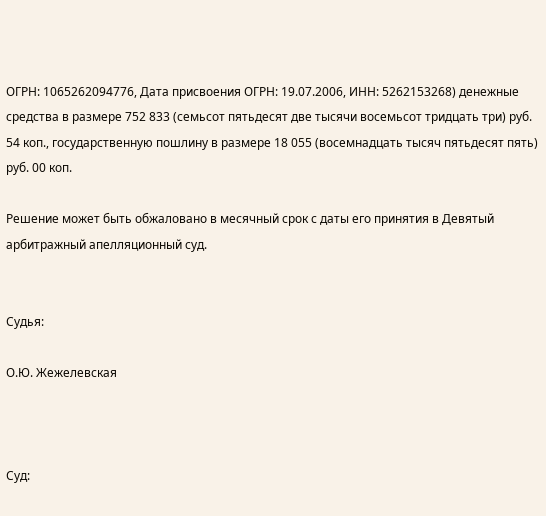ОГРН: 1065262094776, Дата присвоения ОГРН: 19.07.2006, ИНН: 5262153268) денежные средства в размере 752 833 (семьсот пятьдесят две тысячи восемьсот тридцать три) руб. 54 коп., государственную пошлину в размере 18 055 (восемнадцать тысяч пятьдесят пять) руб. 00 коп.

Решение может быть обжаловано в месячный срок с даты его принятия в Девятый арбитражный апелляционный суд.


Судья:

О.Ю. Жежелевская



Суд: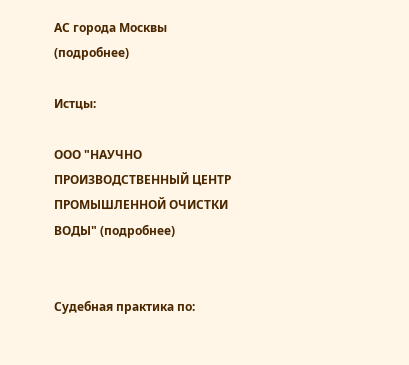АС города Москвы (подробнее)

Истцы:

ООО "НАУЧНО ПРОИЗВОДСТВЕННЫЙ ЦЕНТР ПРОМЫШЛЕННОЙ ОЧИСТКИ ВОДЫ" (подробнее)


Судебная практика по: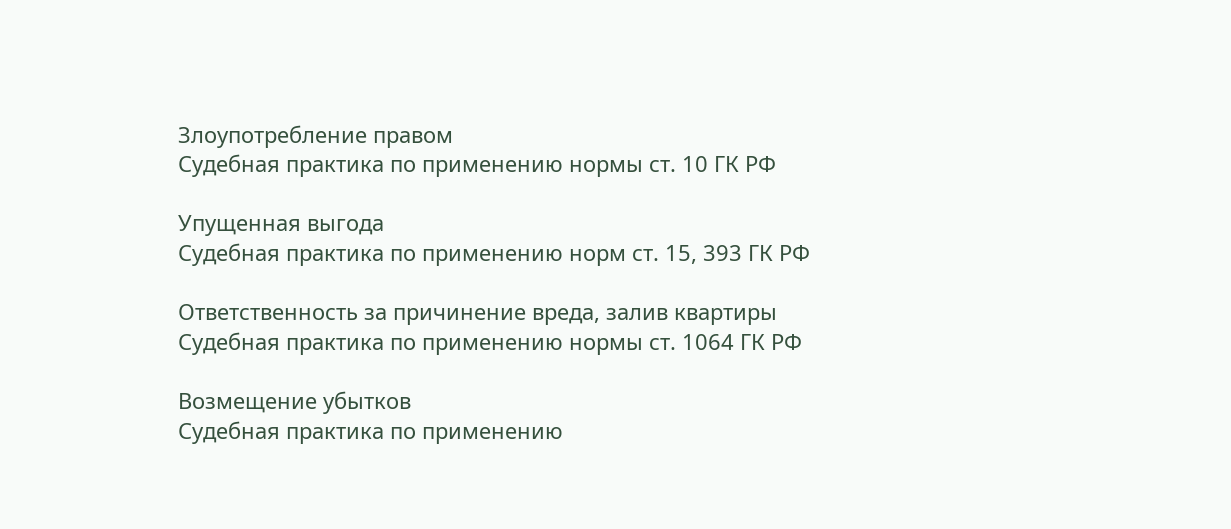Злоупотребление правом
Судебная практика по применению нормы ст. 10 ГК РФ

Упущенная выгода
Судебная практика по применению норм ст. 15, 393 ГК РФ

Ответственность за причинение вреда, залив квартиры
Судебная практика по применению нормы ст. 1064 ГК РФ

Возмещение убытков
Судебная практика по применению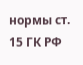нормы ст. 15 ГК РФ